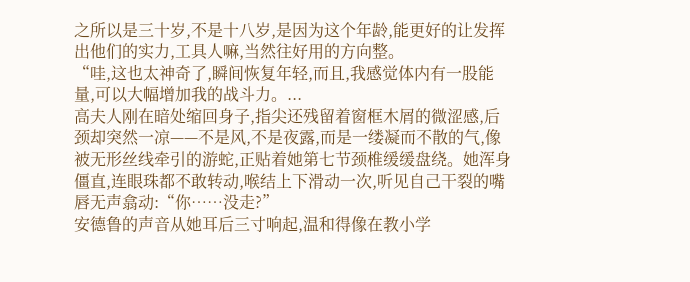之所以是三十岁,不是十八岁,是因为这个年龄,能更好的让发挥出他们的实力,工具人嘛,当然往好用的方向整。
“哇,这也太神奇了,瞬间恢复年轻,而且,我感觉体内有一股能量,可以大幅增加我的战斗力。...
高夫人刚在暗处缩回身子,指尖还残留着窗框木屑的微涩感,后颈却突然一凉——不是风,不是夜露,而是一缕凝而不散的气,像被无形丝线牵引的游蛇,正贴着她第七节颈椎缓缓盘绕。她浑身僵直,连眼珠都不敢转动,喉结上下滑动一次,听见自己干裂的嘴唇无声翕动:“你……没走?”
安德鲁的声音从她耳后三寸响起,温和得像在教小学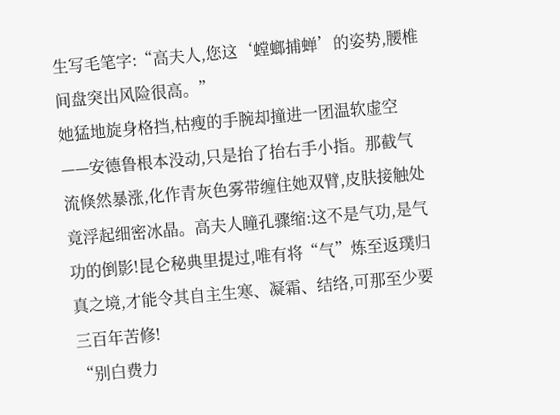生写毛笔字:“高夫人,您这‘螳螂捕蝉’的姿势,腰椎间盘突出风险很高。”
她猛地旋身格挡,枯瘦的手腕却撞进一团温软虚空——安德鲁根本没动,只是抬了抬右手小指。那截气流倏然暴涨,化作青灰色雾带缠住她双臂,皮肤接触处竟浮起细密冰晶。高夫人瞳孔骤缩:这不是气功,是气功的倒影!昆仑秘典里提过,唯有将“气”炼至返璞归真之境,才能令其自主生寒、凝霜、结络,可那至少要三百年苦修!
“别白费力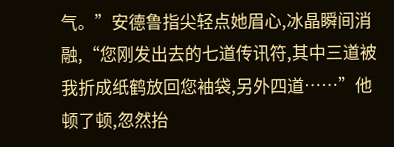气。”安德鲁指尖轻点她眉心,冰晶瞬间消融,“您刚发出去的七道传讯符,其中三道被我折成纸鹤放回您袖袋,另外四道……”他顿了顿,忽然抬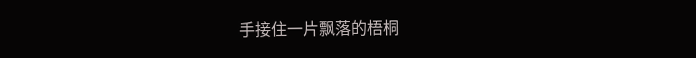手接住一片飘落的梧桐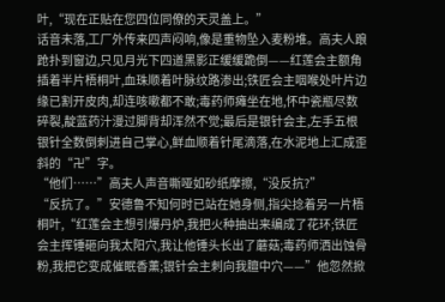叶,“现在正贴在您四位同僚的天灵盖上。”
话音未落,工厂外传来四声闷响,像是重物坠入麦粉堆。高夫人踉跄扑到窗边,只见月光下四道黑影正缓缓跪倒——红莲会主额角插着半片梧桐叶,血珠顺着叶脉纹路渗出;铁匠会主咽喉处叶片边缘已割开皮肉,却连咳嗽都不敢;毒药师瘫坐在地,怀中瓷瓶尽数碎裂,靛蓝药汁漫过脚背却浑然不觉;最后是银针会主,左手五根银针全数倒刺进自己掌心,鲜血顺着针尾滴落,在水泥地上汇成歪斜的“卍”字。
“他们……”高夫人声音嘶哑如砂纸摩擦,“没反抗?”
“反抗了。”安德鲁不知何时已站在她身侧,指尖捻着另一片梧桐叶,“红莲会主想引爆丹炉,我把火种抽出来编成了花环;铁匠会主挥锤砸向我太阳穴,我让他锤头长出了蘑菇;毒药师洒出蚀骨粉,我把它变成催眠香薰;银针会主刺向我膻中穴——”他忽然掀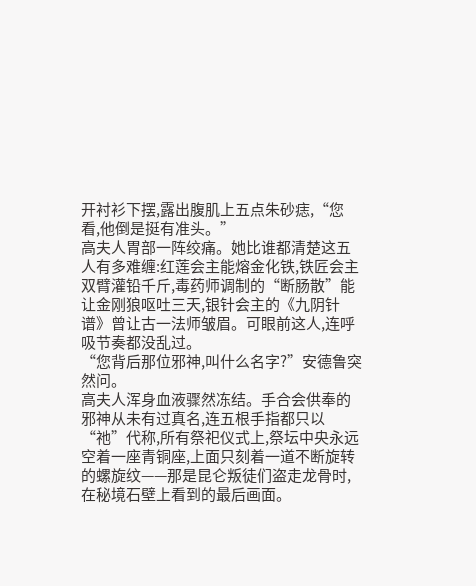开衬衫下摆,露出腹肌上五点朱砂痣,“您看,他倒是挺有准头。”
高夫人胃部一阵绞痛。她比谁都清楚这五人有多难缠:红莲会主能熔金化铁,铁匠会主双臂灌铅千斤,毒药师调制的“断肠散”能让金刚狼呕吐三天,银针会主的《九阴针谱》曾让古一法师皱眉。可眼前这人,连呼吸节奏都没乱过。
“您背后那位邪神,叫什么名字?”安德鲁突然问。
高夫人浑身血液骤然冻结。手合会供奉的邪神从未有过真名,连五根手指都只以“祂”代称,所有祭祀仪式上,祭坛中央永远空着一座青铜座,上面只刻着一道不断旋转的螺旋纹——那是昆仑叛徒们盗走龙骨时,在秘境石壁上看到的最后画面。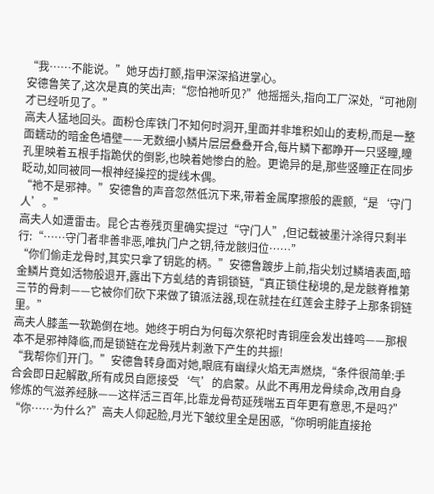“我……不能说。”她牙齿打颤,指甲深深掐进掌心。
安德鲁笑了,这次是真的笑出声:“您怕祂听见?”他摇摇头,指向工厂深处,“可祂刚才已经听见了。”
高夫人猛地回头。面粉仓库铁门不知何时洞开,里面并非堆积如山的麦粉,而是一整面蠕动的暗金色墙壁——无数细小鳞片层层叠叠开合,每片鳞下都睁开一只竖瞳,瞳孔里映着五根手指跪伏的倒影,也映着她惨白的脸。更诡异的是,那些竖瞳正在同步眨动,如同被同一根神经操控的提线木偶。
“祂不是邪神。”安德鲁的声音忽然低沉下来,带着金属摩擦般的震颤,“是‘守门人’。”
高夫人如遭雷击。昆仑古卷残页里确实提过“守门人”,但记载被墨汁涂得只剩半行:“……守门者非善非恶,唯执门户之钥,待龙骸归位……”
“你们偷走龙骨时,其实只拿了钥匙的柄。”安德鲁踱步上前,指尖划过鳞墙表面,暗金鳞片竟如活物般退开,露出下方虬结的青铜锁链,“真正锁住秘境的,是龙骸脊椎第三节的骨刺——它被你们砍下来做了镇派法器,现在就挂在红莲会主脖子上那条铜链里。”
高夫人膝盖一软跪倒在地。她终于明白为何每次祭祀时青铜座会发出蜂鸣——那根本不是邪神降临,而是锁链在龙骨残片刺激下产生的共振!
“我帮你们开门。”安德鲁转身面对她,眼底有幽绿火焰无声燃烧,“条件很简单:手合会即日起解散,所有成员自愿接受‘气’的启蒙。从此不再用龙骨续命,改用自身修炼的气滋养经脉——这样活三百年,比靠龙骨苟延残喘五百年更有意思,不是吗?”
“你……为什么?”高夫人仰起脸,月光下皱纹里全是困惑,“你明明能直接抢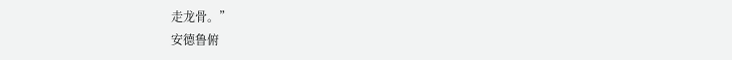走龙骨。”
安德鲁俯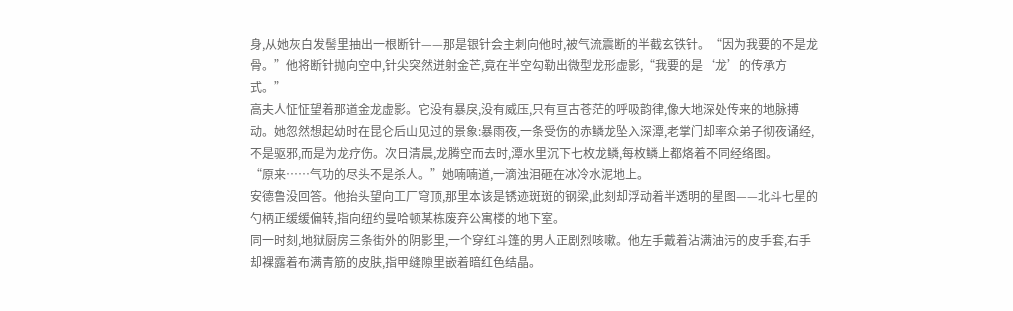身,从她灰白发髻里抽出一根断针——那是银针会主刺向他时,被气流震断的半截玄铁针。“因为我要的不是龙骨。”他将断针抛向空中,针尖突然迸射金芒,竟在半空勾勒出微型龙形虚影,“我要的是‘龙’的传承方式。”
高夫人怔怔望着那道金龙虚影。它没有暴戾,没有威压,只有亘古苍茫的呼吸韵律,像大地深处传来的地脉搏动。她忽然想起幼时在昆仑后山见过的景象:暴雨夜,一条受伤的赤鳞龙坠入深潭,老掌门却率众弟子彻夜诵经,不是驱邪,而是为龙疗伤。次日清晨,龙腾空而去时,潭水里沉下七枚龙鳞,每枚鳞上都烙着不同经络图。
“原来……气功的尽头不是杀人。”她喃喃道,一滴浊泪砸在冰冷水泥地上。
安德鲁没回答。他抬头望向工厂穹顶,那里本该是锈迹斑斑的钢梁,此刻却浮动着半透明的星图——北斗七星的勺柄正缓缓偏转,指向纽约曼哈顿某栋废弃公寓楼的地下室。
同一时刻,地狱厨房三条街外的阴影里,一个穿红斗篷的男人正剧烈咳嗽。他左手戴着沾满油污的皮手套,右手却裸露着布满青筋的皮肤,指甲缝隙里嵌着暗红色结晶。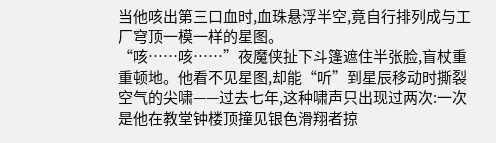当他咳出第三口血时,血珠悬浮半空,竟自行排列成与工厂穹顶一模一样的星图。
“咳……咳……”夜魔侠扯下斗篷遮住半张脸,盲杖重重顿地。他看不见星图,却能“听”到星辰移动时撕裂空气的尖啸——过去七年,这种啸声只出现过两次:一次是他在教堂钟楼顶撞见银色滑翔者掠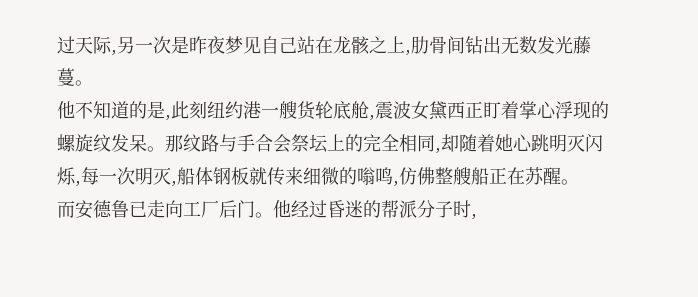过天际,另一次是昨夜梦见自己站在龙骸之上,肋骨间钻出无数发光藤蔓。
他不知道的是,此刻纽约港一艘货轮底舱,震波女黛西正盯着掌心浮现的螺旋纹发呆。那纹路与手合会祭坛上的完全相同,却随着她心跳明灭闪烁,每一次明灭,船体钢板就传来细微的嗡鸣,仿佛整艘船正在苏醒。
而安德鲁已走向工厂后门。他经过昏迷的帮派分子时,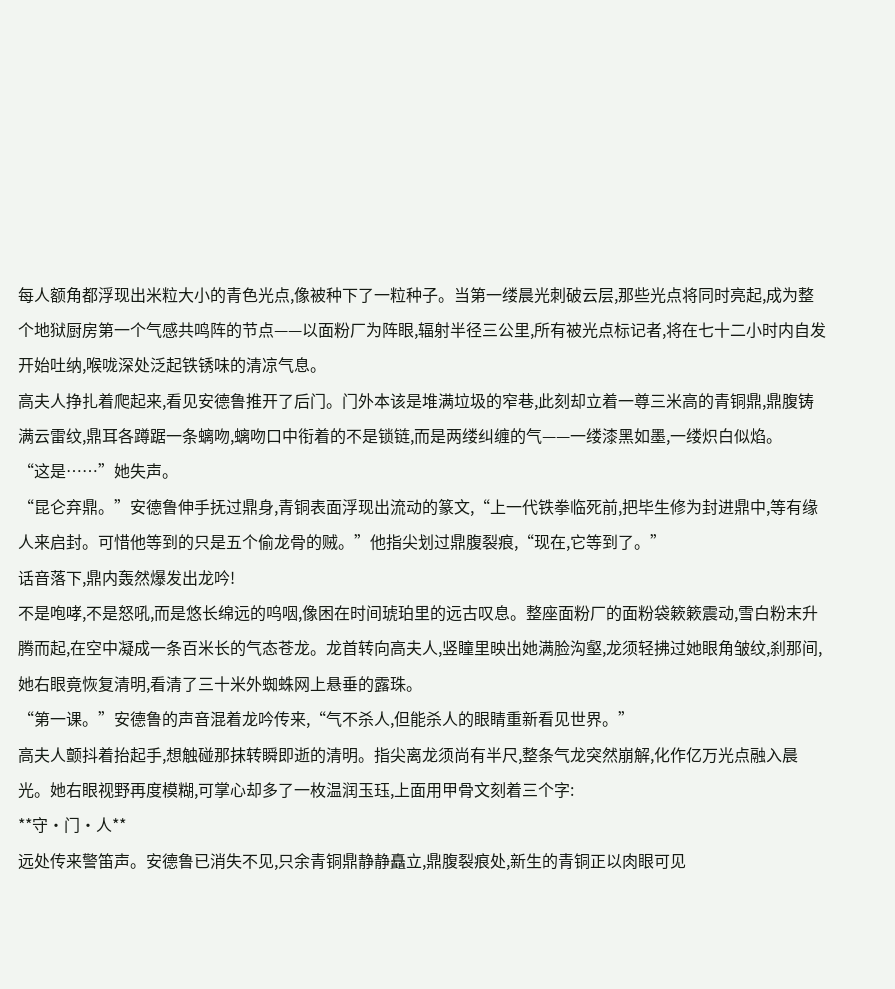每人额角都浮现出米粒大小的青色光点,像被种下了一粒种子。当第一缕晨光刺破云层,那些光点将同时亮起,成为整个地狱厨房第一个气感共鸣阵的节点——以面粉厂为阵眼,辐射半径三公里,所有被光点标记者,将在七十二小时内自发开始吐纳,喉咙深处泛起铁锈味的清凉气息。
高夫人挣扎着爬起来,看见安德鲁推开了后门。门外本该是堆满垃圾的窄巷,此刻却立着一尊三米高的青铜鼎,鼎腹铸满云雷纹,鼎耳各蹲踞一条螭吻,螭吻口中衔着的不是锁链,而是两缕纠缠的气——一缕漆黑如墨,一缕炽白似焰。
“这是……”她失声。
“昆仑弃鼎。”安德鲁伸手抚过鼎身,青铜表面浮现出流动的篆文,“上一代铁拳临死前,把毕生修为封进鼎中,等有缘人来启封。可惜他等到的只是五个偷龙骨的贼。”他指尖划过鼎腹裂痕,“现在,它等到了。”
话音落下,鼎内轰然爆发出龙吟!
不是咆哮,不是怒吼,而是悠长绵远的呜咽,像困在时间琥珀里的远古叹息。整座面粉厂的面粉袋簌簌震动,雪白粉末升腾而起,在空中凝成一条百米长的气态苍龙。龙首转向高夫人,竖瞳里映出她满脸沟壑,龙须轻拂过她眼角皱纹,刹那间,她右眼竟恢复清明,看清了三十米外蜘蛛网上悬垂的露珠。
“第一课。”安德鲁的声音混着龙吟传来,“气不杀人,但能杀人的眼睛重新看见世界。”
高夫人颤抖着抬起手,想触碰那抹转瞬即逝的清明。指尖离龙须尚有半尺,整条气龙突然崩解,化作亿万光点融入晨光。她右眼视野再度模糊,可掌心却多了一枚温润玉珏,上面用甲骨文刻着三个字:
**守·门·人**
远处传来警笛声。安德鲁已消失不见,只余青铜鼎静静矗立,鼎腹裂痕处,新生的青铜正以肉眼可见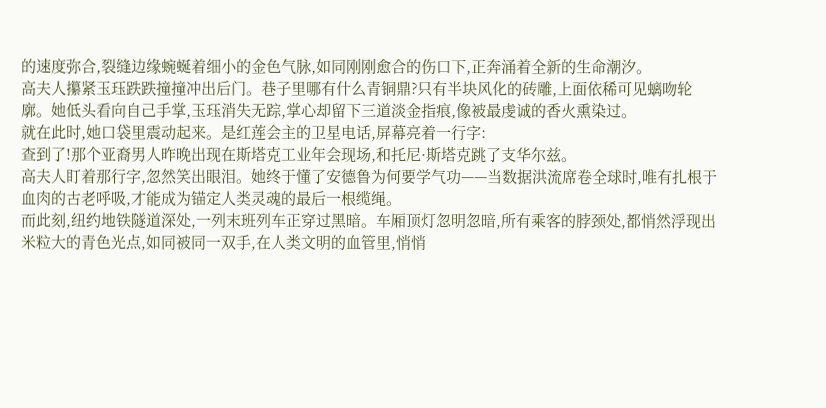的速度弥合,裂缝边缘蜿蜒着细小的金色气脉,如同刚刚愈合的伤口下,正奔涌着全新的生命潮汐。
高夫人攥紧玉珏跌跌撞撞冲出后门。巷子里哪有什么青铜鼎?只有半块风化的砖雕,上面依稀可见螭吻轮廓。她低头看向自己手掌,玉珏消失无踪,掌心却留下三道淡金指痕,像被最虔诚的香火熏染过。
就在此时,她口袋里震动起来。是红莲会主的卫星电话,屏幕亮着一行字:
查到了!那个亚裔男人昨晚出现在斯塔克工业年会现场,和托尼·斯塔克跳了支华尔兹。
高夫人盯着那行字,忽然笑出眼泪。她终于懂了安德鲁为何要学气功——当数据洪流席卷全球时,唯有扎根于血肉的古老呼吸,才能成为锚定人类灵魂的最后一根缆绳。
而此刻,纽约地铁隧道深处,一列末班列车正穿过黑暗。车厢顶灯忽明忽暗,所有乘客的脖颈处,都悄然浮现出米粒大的青色光点,如同被同一双手,在人类文明的血管里,悄悄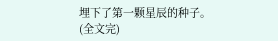埋下了第一颗星辰的种子。
(全文完)